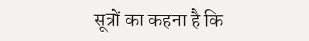सूत्रों का कहना है कि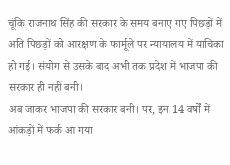चूंकि राजनाथ सिंह की सरकार के समय बनाए गए पिछड़ों में अति पिछड़ों को आरक्षण के फार्मूले पर न्यायालय में याचिका हो गई। संयोग से उसके बाद अभी तक प्रदेश में भाजपा की सरकार ही नहीं बनी।
अब जाकर भाजपा की सरकार बनी। पर, इन 14 वर्षों में आंकड़ों में फर्क आ गया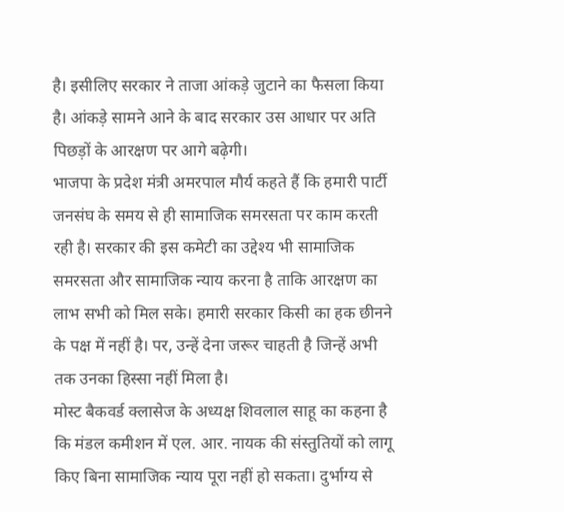है। इसीलिए सरकार ने ताजा आंकड़े जुटाने का फैसला किया है। आंकड़े सामने आने के बाद सरकार उस आधार पर अति पिछड़ों के आरक्षण पर आगे बढ़ेगी।
भाजपा के प्रदेश मंत्री अमरपाल मौर्य कहते हैं कि हमारी पार्टी जनसंघ के समय से ही सामाजिक समरसता पर काम करती रही है। सरकार की इस कमेटी का उद्देश्य भी सामाजिक समरसता और सामाजिक न्याय करना है ताकि आरक्षण का लाभ सभी को मिल सके। हमारी सरकार किसी का हक छीनने के पक्ष में नहीं है। पर, उन्हें देना जरूर चाहती है जिन्हें अभी तक उनका हिस्सा नहीं मिला है।
मोस्ट बैकवर्ड क्लासेज के अध्यक्ष शिवलाल साहू का कहना है कि मंडल कमीशन में एल. आर. नायक की संस्तुतियों को लागू किए बिना सामाजिक न्याय पूरा नहीं हो सकता। दुर्भाग्य से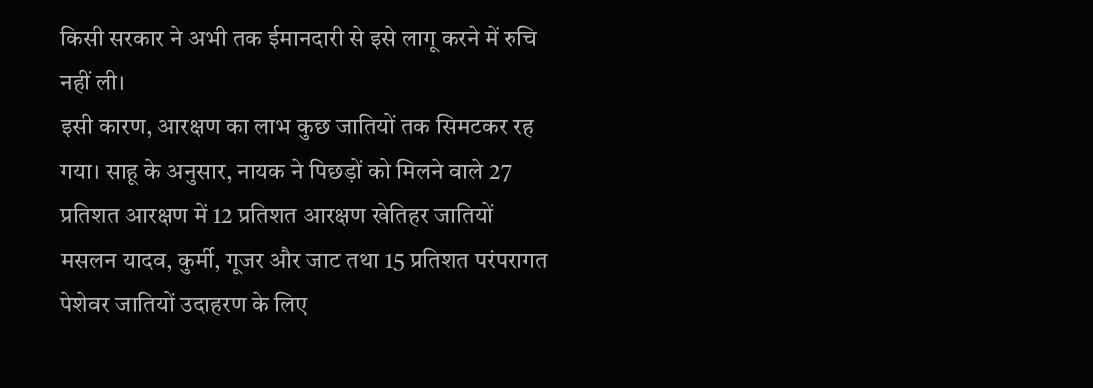किसी सरकार ने अभी तक ईमानदारी से इसे लागू करने में रुचि नहीं ली।
इसी कारण, आरक्षण का लाभ कुछ जातियों तक सिमटकर रह गया। साहू के अनुसार, नायक ने पिछड़ों को मिलने वाले 27 प्रतिशत आरक्षण में 12 प्रतिशत आरक्षण खेतिहर जातियों मसलन यादव, कुर्मी, गूजर और जाट तथा 15 प्रतिशत परंपरागत पेशेवर जातियों उदाहरण के लिए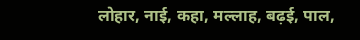लोहार, नाई, कहा, मल्लाह, बढ़ई, पाल,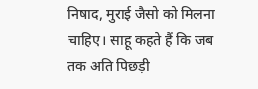निषाद, मुराई जैसो को मिलना चाहिए। साहू कहते हैं कि जब तक अति पिछड़ी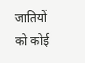जातियों को कोई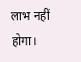लाभ नहीं होगा।